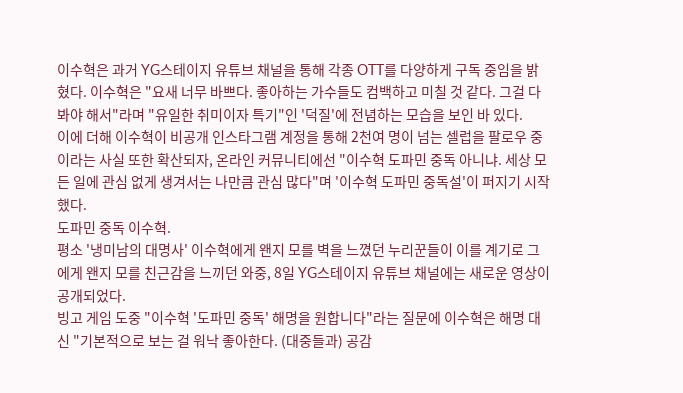이수혁은 과거 YG스테이지 유튜브 채널을 통해 각종 OTT를 다양하게 구독 중임을 밝혔다. 이수혁은 "요새 너무 바쁘다. 좋아하는 가수들도 컴백하고 미칠 것 같다. 그걸 다 봐야 해서"라며 "유일한 취미이자 특기"인 '덕질'에 전념하는 모습을 보인 바 있다.
이에 더해 이수혁이 비공개 인스타그램 계정을 통해 2천여 명이 넘는 셀럽을 팔로우 중이라는 사실 또한 확산되자, 온라인 커뮤니티에선 "이수혁 도파민 중독 아니냐. 세상 모든 일에 관심 없게 생겨서는 나만큼 관심 많다"며 '이수혁 도파민 중독설'이 퍼지기 시작했다.
도파민 중독 이수혁.
평소 '냉미남의 대명사' 이수혁에게 왠지 모를 벽을 느꼈던 누리꾼들이 이를 계기로 그에게 왠지 모를 친근감을 느끼던 와중, 8일 YG스테이지 유튜브 채널에는 새로운 영상이 공개되었다.
빙고 게임 도중 "이수혁 '도파민 중독' 해명을 원합니다"라는 질문에 이수혁은 해명 대신 "기본적으로 보는 걸 워낙 좋아한다. (대중들과) 공감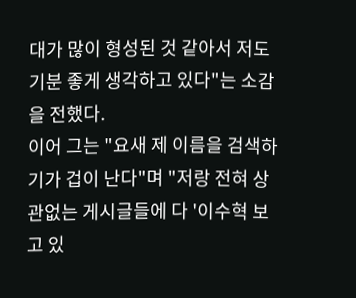대가 많이 형성된 것 같아서 저도 기분 좋게 생각하고 있다"는 소감을 전했다.
이어 그는 "요새 제 이름을 검색하기가 겁이 난다"며 "저랑 전혀 상관없는 게시글들에 다 '이수혁 보고 있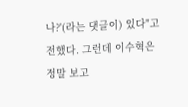나?'(라는 댓글이) 있다"고 전했다. 그런데 이수혁은 정말 보고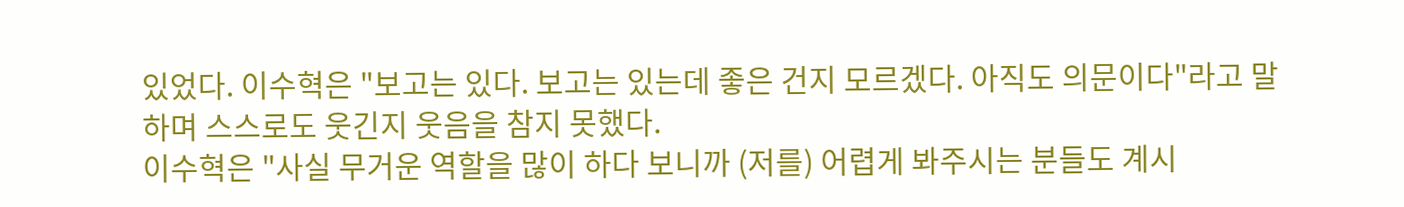있었다. 이수혁은 "보고는 있다. 보고는 있는데 좋은 건지 모르겠다. 아직도 의문이다"라고 말하며 스스로도 웃긴지 웃음을 참지 못했다.
이수혁은 "사실 무거운 역할을 많이 하다 보니까 (저를) 어렵게 봐주시는 분들도 계시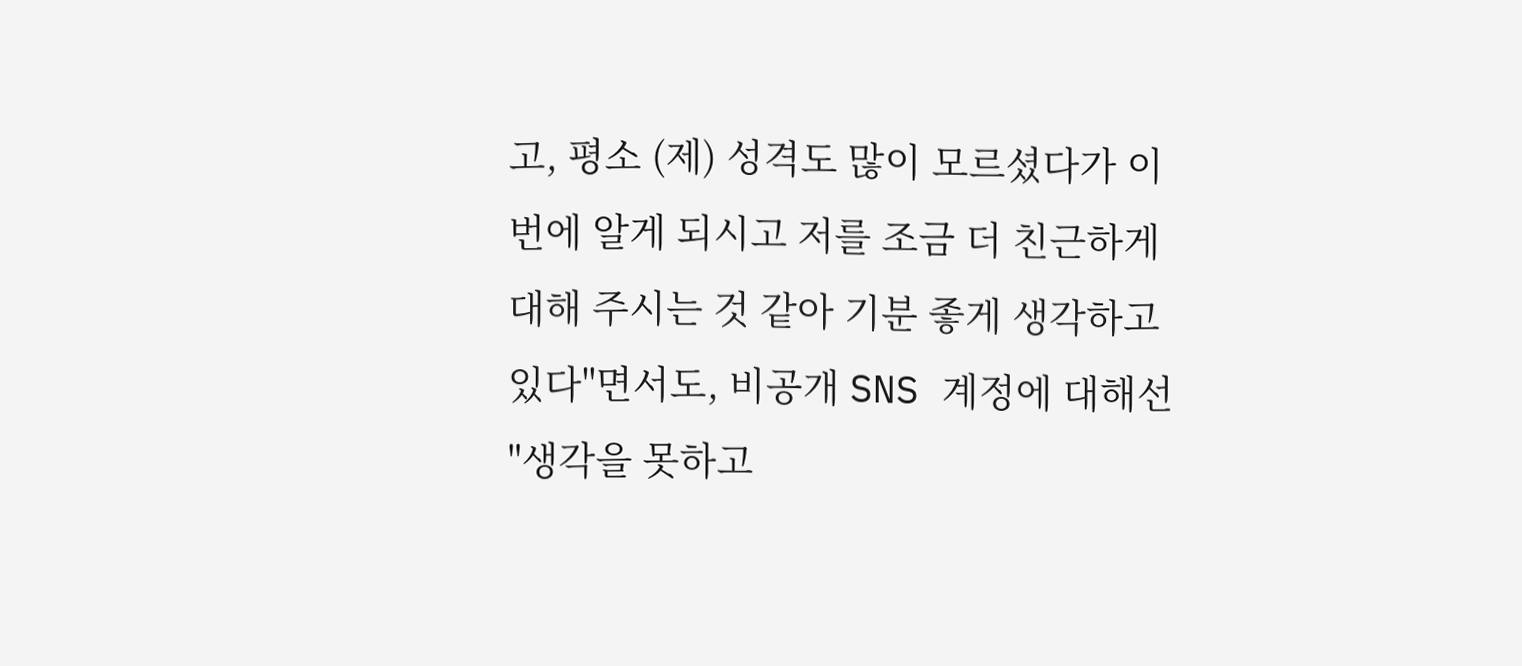고, 평소 (제) 성격도 많이 모르셨다가 이번에 알게 되시고 저를 조금 더 친근하게 대해 주시는 것 같아 기분 좋게 생각하고 있다"면서도, 비공개 SNS 계정에 대해선 "생각을 못하고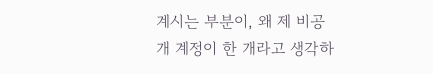계시는 부분이, 왜 제 비공개 계정이 한 개라고 생각하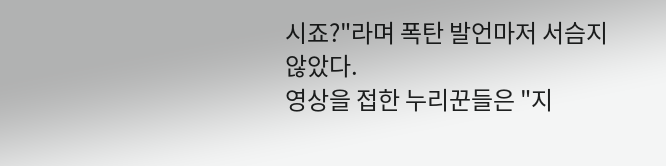시죠?"라며 폭탄 발언마저 서슴지 않았다.
영상을 접한 누리꾼들은 "지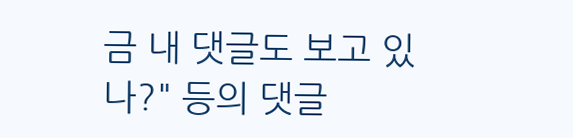금 내 댓글도 보고 있나?" 등의 댓글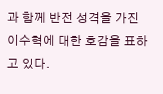과 함께 반전 성격을 가진 이수혁에 대한 호감을 표하고 있다.